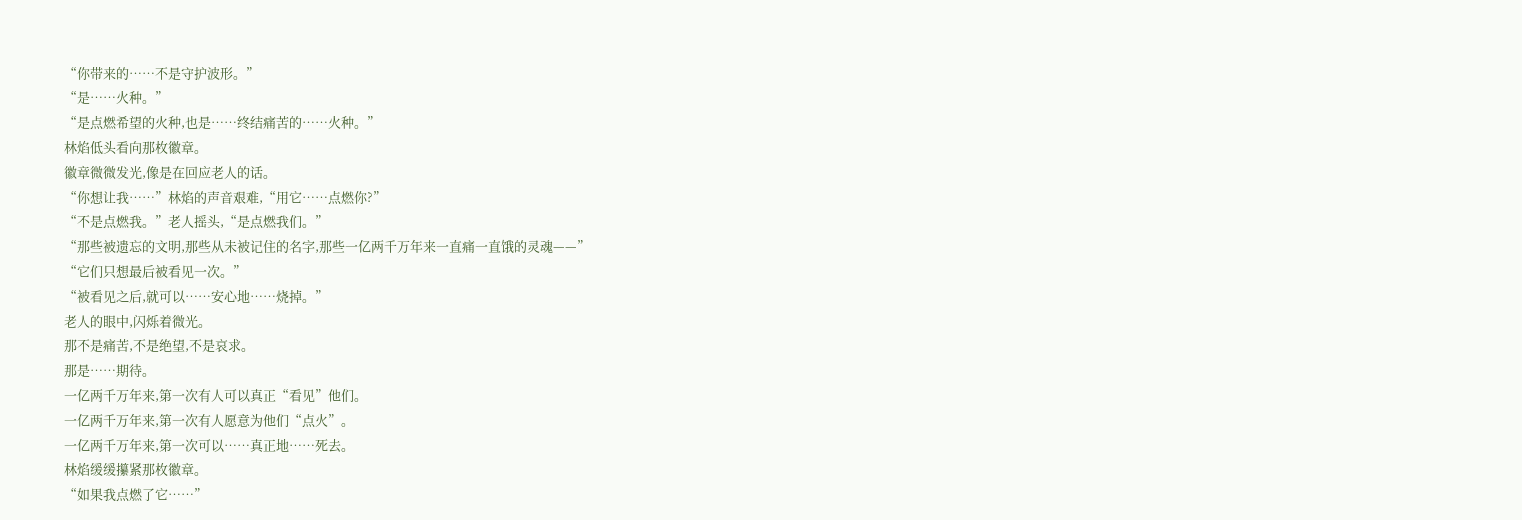“你带来的……不是守护波形。”
“是……火种。”
“是点燃希望的火种,也是……终结痛苦的……火种。”
林焰低头看向那枚徽章。
徽章微微发光,像是在回应老人的话。
“你想让我……”林焰的声音艰难,“用它……点燃你?”
“不是点燃我。”老人摇头,“是点燃我们。”
“那些被遗忘的文明,那些从未被记住的名字,那些一亿两千万年来一直痛一直饿的灵魂——”
“它们只想最后被看见一次。”
“被看见之后,就可以……安心地……烧掉。”
老人的眼中,闪烁着微光。
那不是痛苦,不是绝望,不是哀求。
那是……期待。
一亿两千万年来,第一次有人可以真正“看见”他们。
一亿两千万年来,第一次有人愿意为他们“点火”。
一亿两千万年来,第一次可以……真正地……死去。
林焰缓缓攥紧那枚徽章。
“如果我点燃了它……”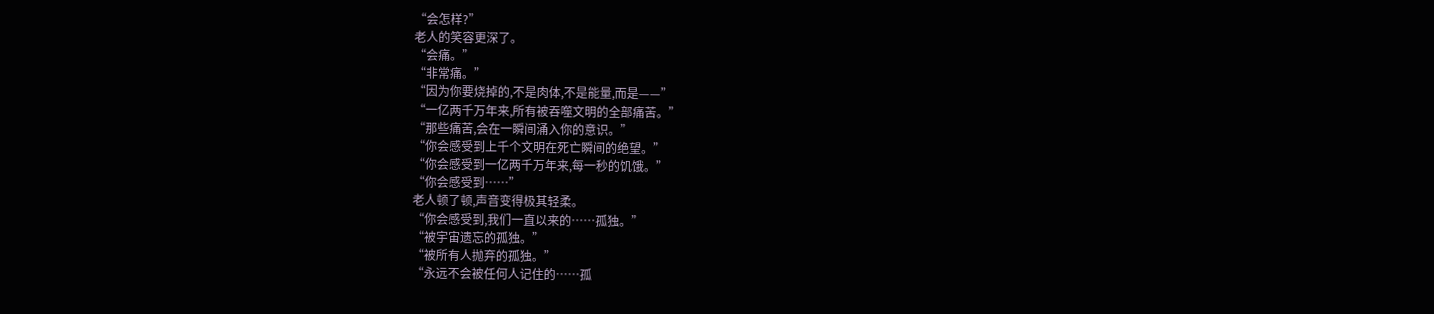“会怎样?”
老人的笑容更深了。
“会痛。”
“非常痛。”
“因为你要烧掉的,不是肉体,不是能量,而是——”
“一亿两千万年来,所有被吞噬文明的全部痛苦。”
“那些痛苦,会在一瞬间涌入你的意识。”
“你会感受到上千个文明在死亡瞬间的绝望。”
“你会感受到一亿两千万年来,每一秒的饥饿。”
“你会感受到……”
老人顿了顿,声音变得极其轻柔。
“你会感受到,我们一直以来的……孤独。”
“被宇宙遗忘的孤独。”
“被所有人抛弃的孤独。”
“永远不会被任何人记住的……孤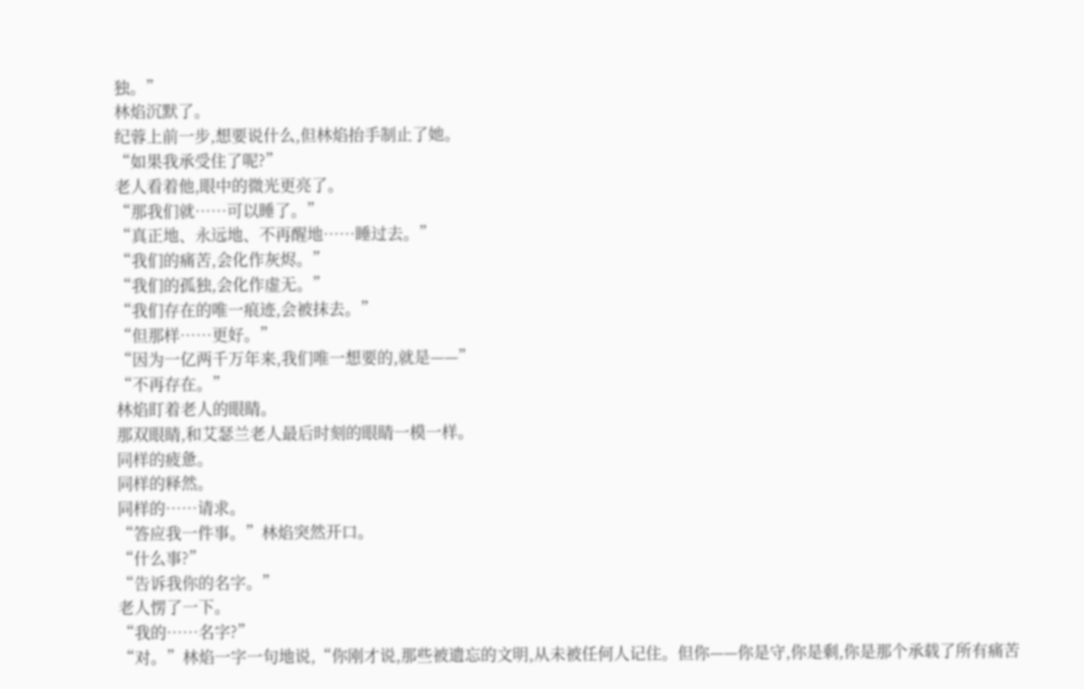独。”
林焰沉默了。
纪蓉上前一步,想要说什么,但林焰抬手制止了她。
“如果我承受住了呢?”
老人看着他,眼中的微光更亮了。
“那我们就……可以睡了。”
“真正地、永远地、不再醒地……睡过去。”
“我们的痛苦,会化作灰烬。”
“我们的孤独,会化作虚无。”
“我们存在的唯一痕迹,会被抹去。”
“但那样……更好。”
“因为一亿两千万年来,我们唯一想要的,就是——”
“不再存在。”
林焰盯着老人的眼睛。
那双眼睛,和艾瑟兰老人最后时刻的眼睛一模一样。
同样的疲惫。
同样的释然。
同样的……请求。
“答应我一件事。”林焰突然开口。
“什么事?”
“告诉我你的名字。”
老人愣了一下。
“我的……名字?”
“对。”林焰一字一句地说,“你刚才说,那些被遗忘的文明,从未被任何人记住。但你——你是守,你是剩,你是那个承载了所有痛苦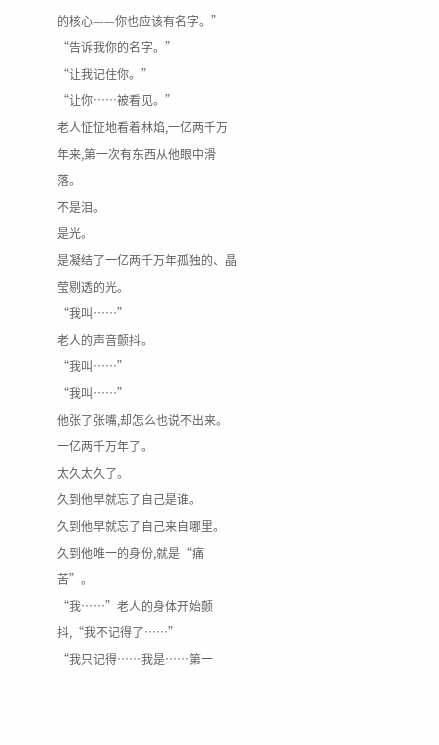的核心——你也应该有名字。”
“告诉我你的名字。”
“让我记住你。”
“让你……被看见。”
老人怔怔地看着林焰,一亿两千万年来,第一次有东西从他眼中滑落。
不是泪。
是光。
是凝结了一亿两千万年孤独的、晶莹剔透的光。
“我叫……”
老人的声音颤抖。
“我叫……”
“我叫……”
他张了张嘴,却怎么也说不出来。
一亿两千万年了。
太久太久了。
久到他早就忘了自己是谁。
久到他早就忘了自己来自哪里。
久到他唯一的身份,就是“痛苦”。
“我……”老人的身体开始颤抖,“我不记得了……”
“我只记得……我是……第一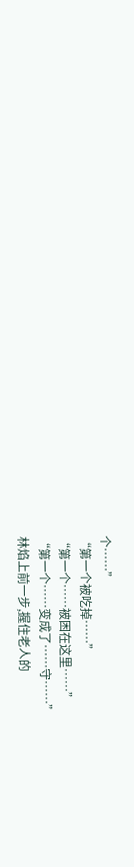个……”
“第一个被吃掉……”
“第一个……被困在这里……”
“第一个……变成了……守……”
林焰上前一步,握住老人的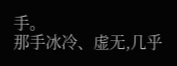手。
那手冰冷、虚无,几乎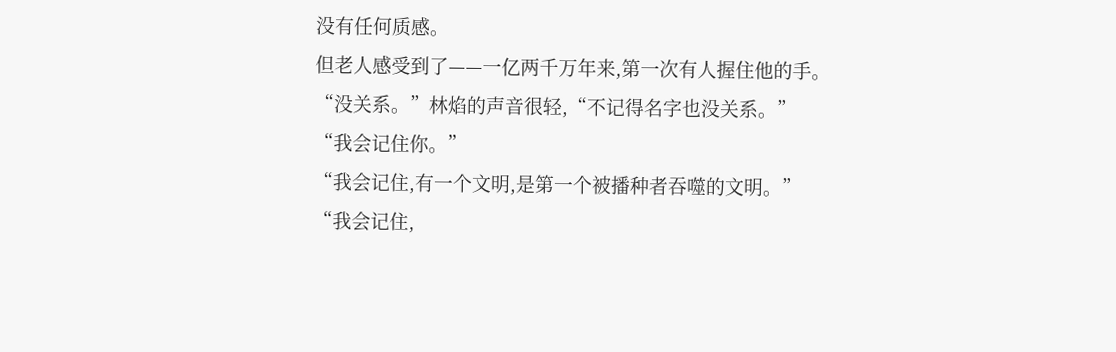没有任何质感。
但老人感受到了——一亿两千万年来,第一次有人握住他的手。
“没关系。”林焰的声音很轻,“不记得名字也没关系。”
“我会记住你。”
“我会记住,有一个文明,是第一个被播种者吞噬的文明。”
“我会记住,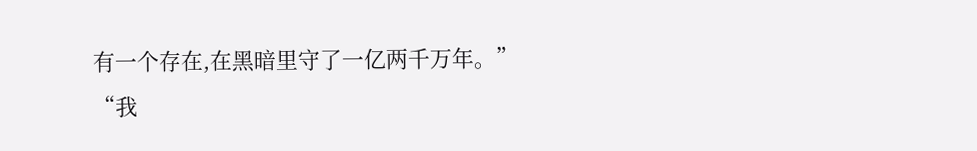有一个存在,在黑暗里守了一亿两千万年。”
“我